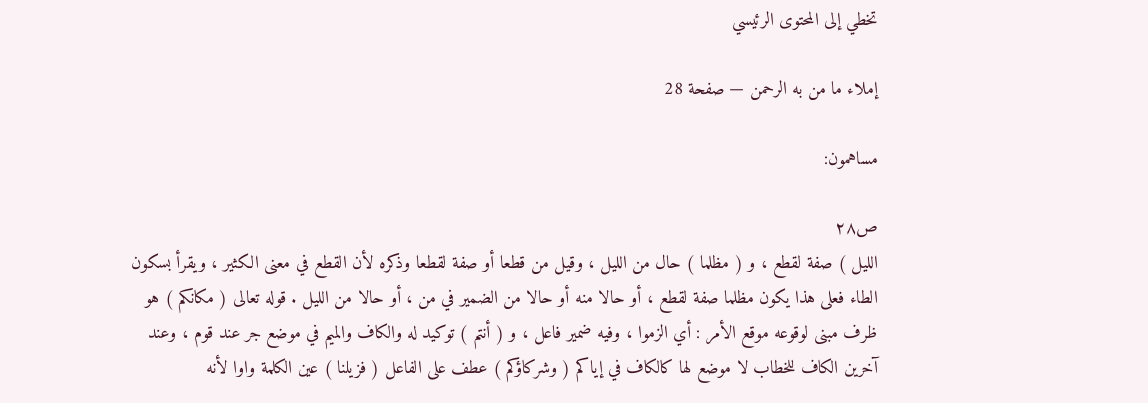تخطي إلى المحتوى الرئيسي

إملاء ما من به الرحمن — صفحة 28

مساهمون:

ص٢٨
الليل ) صفة لقطع ، و ( مظلما ) حال من الليل ، وقيل من قطعا أو صفة لقطعا وذكره لأن القطع في معنى الكثير ، ويقرأ بسكون الطاء فعلى هذا يكون مظلما صفة لقطع ، أو حالا منه أو حالا من الضمير في من ، أو حالا من الليل . قوله تعالى ( مكانكم ) هو ظرف مبنى لوقوعه موقع الأمر : أي الزموا ، وفيه ضمير فاعل ، و ( أنتم ) توكيد له والكاف والميم في موضع جر عند قوم ، وعند آخرين الكاف للخطاب لا موضع لها كالكاف في إياكم ( وشركاؤكم ) عطف على الفاعل ( فزيلنا ) عين الكلمة واوا لأنه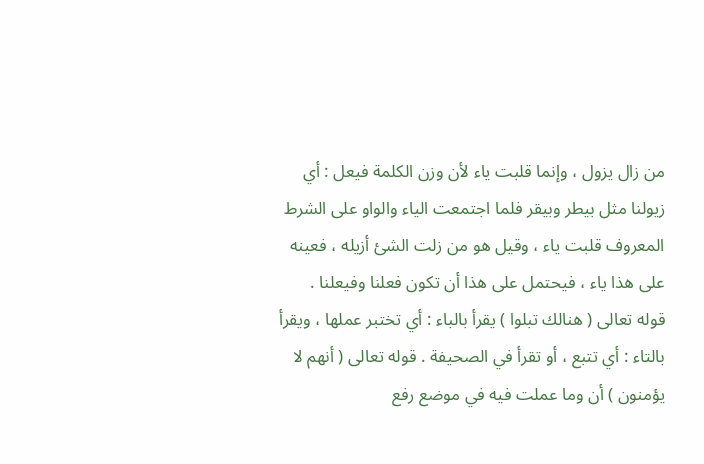من زال يزول ، وإنما قلبت ياء لأن وزن الكلمة فيعل : أي زيولنا مثل بيطر وبيقر فلما اجتمعت الياء والواو على الشرط المعروف قلبت ياء ، وقيل هو من زلت الشئ أزيله ، فعينه على هذا ياء ، فيحتمل على هذا أن تكون فعلنا وفيعلنا . قوله تعالى ( هنالك تبلوا ) يقرأ بالباء : أي تختبر عملها ، ويقرأ بالتاء : أي تتبع ، أو تقرأ في الصحيفة . قوله تعالى ( أنهم لا يؤمنون ) أن وما عملت فيه في موضع رفع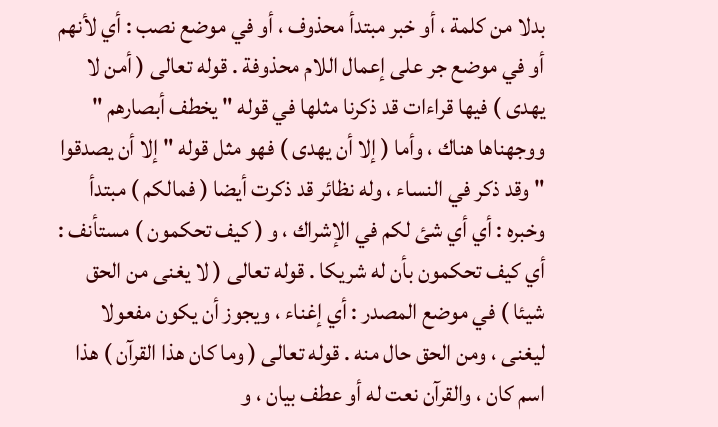بدلا من كلمة ، أو خبر مبتدأ محذوف ، أو في موضع نصب : أي لأنهم أو في موضع جر على إعمال اللام محذوفة . قوله تعالى ( أمن لا يهدى ) فيها قراءات قد ذكرنا مثلها في قوله " يخطف أبصارهم " ووجهناها هناك ، وأما ( إلا أن يهدى ) فهو مثل قوله " إلا أن يصدقوا " وقد ذكر في النساء ، وله نظائر قد ذكرت أيضا ( فمالكم ) مبتدأ وخبره : أي أي شئ لكم في الإشراك ، و ( كيف تحكمون ) مستأنف : أي كيف تحكمون بأن له شريكا . قوله تعالى ( لا يغنى من الحق شيئا ) في موضع المصدر : أي إغناء ، ويجوز أن يكون مفعولا ليغنى ، ومن الحق حال منه . قوله تعالى ( وما كان هذا القرآن ) هذا اسم كان ، والقرآن نعت له أو عطف بيان ، و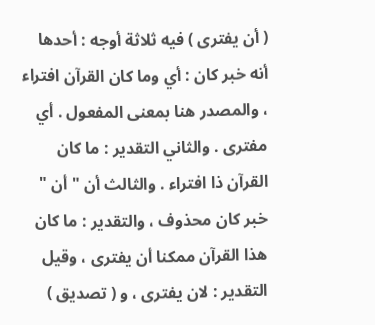( أن يفترى ) فيه ثلاثة أوجه : أحدها أنه خبر كان : أي وما كان القرآن افتراء ، والمصدر هنا بمعنى المفعول . أي مفترى . والثاني التقدير : ما كان القرآن ذا افتراء . والثالث أن " أن " خبر كان محذوف ، والتقدير : ما كان هذا القرآن ممكنا أن يفترى ، وقيل التقدير : لان يفترى ، و ( تصديق )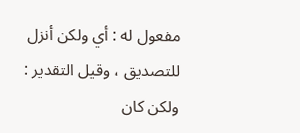مفعول له : أي ولكن أنزل للتصديق ، وقيل التقدير : ولكن كان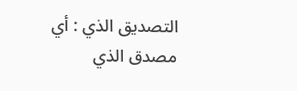التصديق الذي : أي مصدق الذي